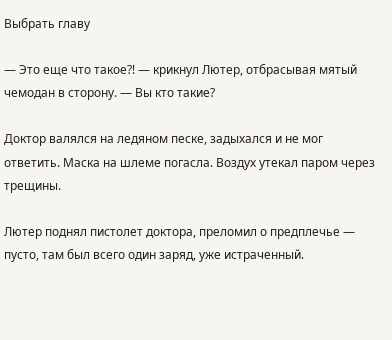Выбрать главу

— Это еще что такое?! — крикнул Лютер, отбрасывая мятый чемодан в сторону. — Вы кто такие?

Доктор валялся на ледяном песке, задыхался и не мог ответить. Маска на шлеме погасла. Воздух утекал паром через трещины.

Лютер поднял пистолет доктора, преломил о предплечье — пусто, там был всего один заряд, уже истраченный.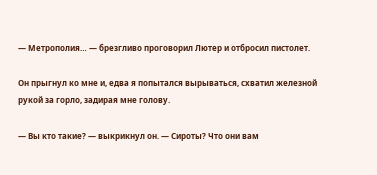— Метрополия… — брезгливо проговорил Лютер и отбросил пистолет.

Он прыгнул ко мне и, едва я попытался вырываться, схватил железной рукой за горло, задирая мне голову.

— Вы кто такие? — выкрикнул он. — Сироты? Что они вам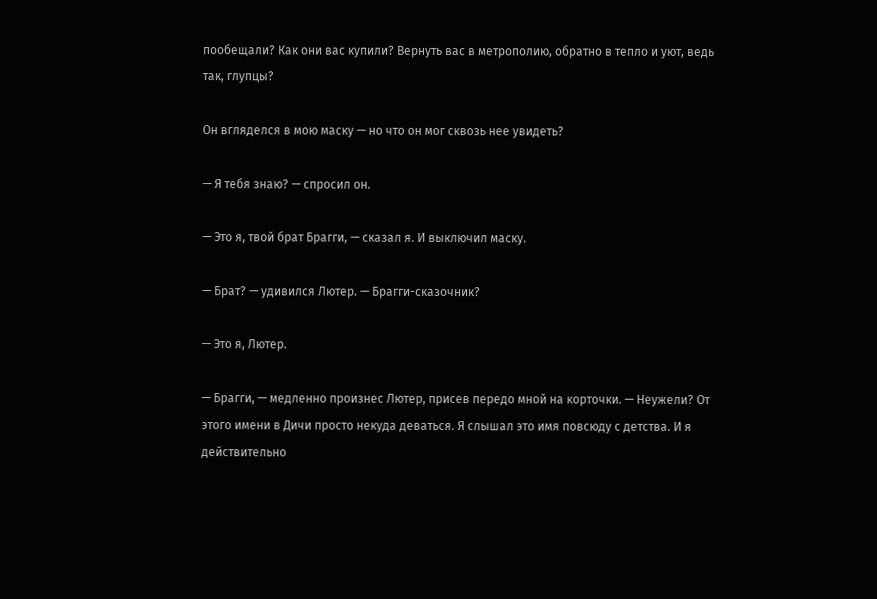пообещали? Как они вас купили? Вернуть вас в метрополию, обратно в тепло и уют, ведь так, глупцы?

Он вгляделся в мою маску — но что он мог сквозь нее увидеть?

— Я тебя знаю? — спросил он.

— Это я, твой брат Брагги, — сказал я. И выключил маску.

— Брат? — удивился Лютер. — Брагги-сказочник?

— Это я, Лютер.

— Брагги, — медленно произнес Лютер, присев передо мной на корточки. — Неужели? От этого имени в Дичи просто некуда деваться. Я слышал это имя повсюду с детства. И я действительно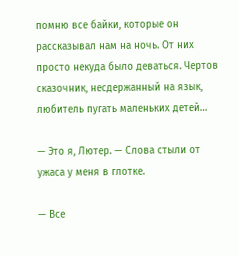помню все байки, которые он рассказывал нам на ночь. От них просто некуда было деваться. Чертов сказочник, несдержанный на язык, любитель пугать маленьких детей…

— Это я, Лютер. — Слова стыли от ужаса у меня в глотке.

— Все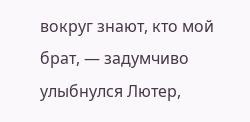вокруг знают, кто мой брат, — задумчиво улыбнулся Лютер,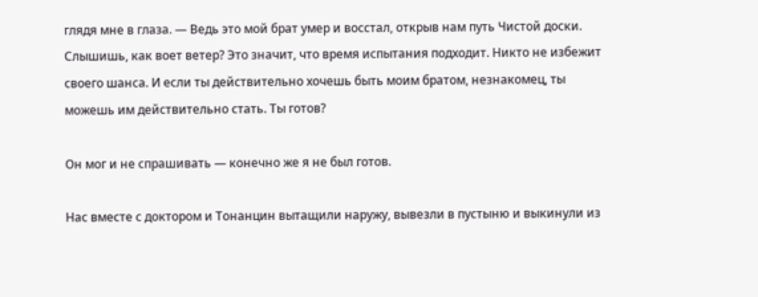глядя мне в глаза. — Ведь это мой брат умер и восстал, открыв нам путь Чистой доски. Слышишь, как воет ветер? Это значит, что время испытания подходит. Никто не избежит своего шанса. И если ты действительно хочешь быть моим братом, незнакомец, ты можешь им действительно стать. Ты готов?

Он мог и не спрашивать — конечно же я не был готов.

Нас вместе с доктором и Тонанцин вытащили наружу, вывезли в пустыню и выкинули из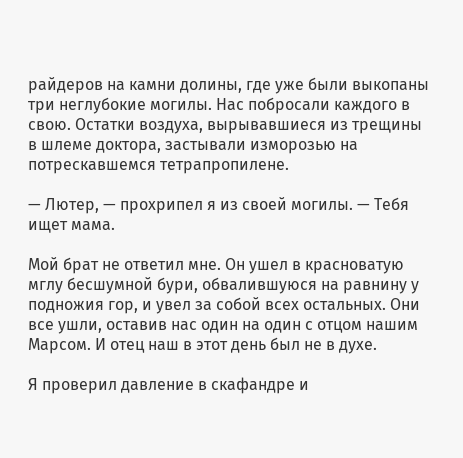райдеров на камни долины, где уже были выкопаны три неглубокие могилы. Нас побросали каждого в свою. Остатки воздуха, вырывавшиеся из трещины в шлеме доктора, застывали изморозью на потрескавшемся тетрапропилене.

— Лютер, — прохрипел я из своей могилы. — Тебя ищет мама.

Мой брат не ответил мне. Он ушел в красноватую мглу бесшумной бури, обвалившуюся на равнину у подножия гор, и увел за собой всех остальных. Они все ушли, оставив нас один на один с отцом нашим Марсом. И отец наш в этот день был не в духе.

Я проверил давление в скафандре и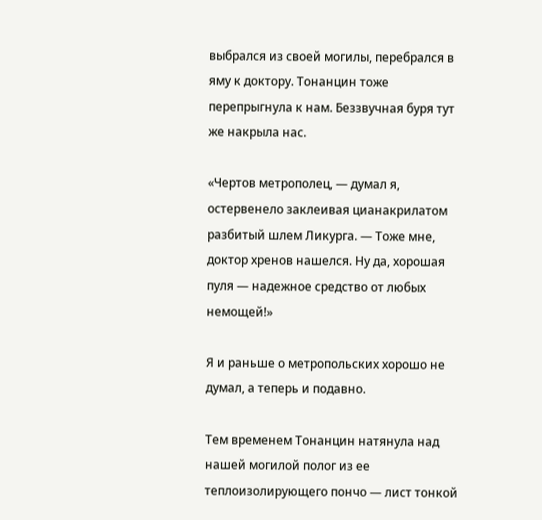выбрался из своей могилы, перебрался в яму к доктору. Тонанцин тоже перепрыгнула к нам. Беззвучная буря тут же накрыла нас.

«Чертов метрополец, — думал я, остервенело заклеивая цианакрилатом разбитый шлем Ликурга. — Тоже мне, доктор хренов нашелся. Ну да, хорошая пуля — надежное средство от любых немощей!»

Я и раньше о метропольских хорошо не думал, а теперь и подавно.

Тем временем Тонанцин натянула над нашей могилой полог из ее теплоизолирующего пончо — лист тонкой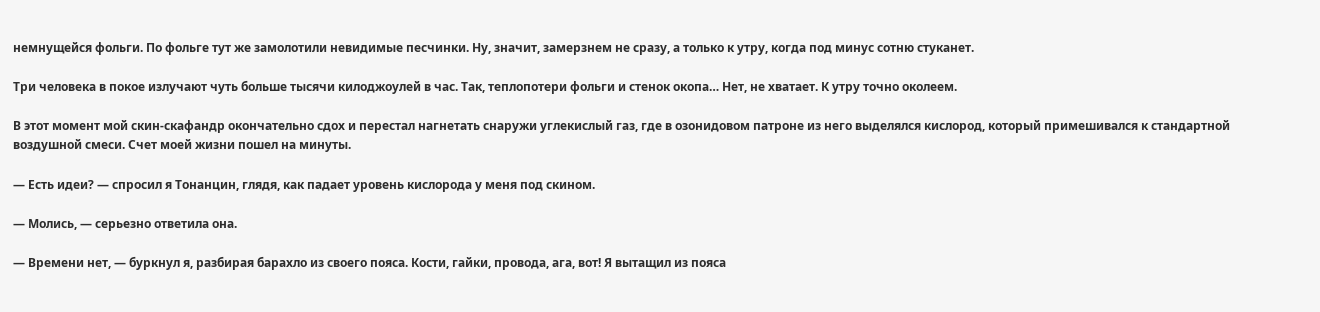немнущейся фольги. По фольге тут же замолотили невидимые песчинки. Ну, значит, замерзнем не сразу, а только к утру, когда под минус сотню стуканет.

Три человека в покое излучают чуть больше тысячи килоджоулей в час. Так, теплопотери фольги и стенок окопа… Нет, не хватает. К утру точно околеем.

В этот момент мой скин-скафандр окончательно сдох и перестал нагнетать снаружи углекислый газ, где в озонидовом патроне из него выделялся кислород, который примешивался к стандартной воздушной смеси. Счет моей жизни пошел на минуты.

— Есть идеи? — спросил я Тонанцин, глядя, как падает уровень кислорода у меня под скином.

— Молись, — серьезно ответила она.

— Времени нет, — буркнул я, разбирая барахло из своего пояса. Кости, гайки, провода, ага, вот! Я вытащил из пояса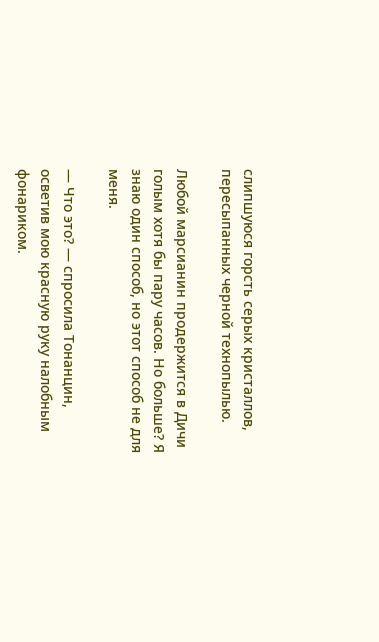слипшуюся горсть серых кристаллов, пересыпанных черной технопылью.

Любой марсианин продержится в Дичи голым хотя бы пару часов. Но больше? Я знаю один способ, но этот способ не для меня.

— Что это? — спросила Тонанцин, осветив мою красную руку налобным фонариком.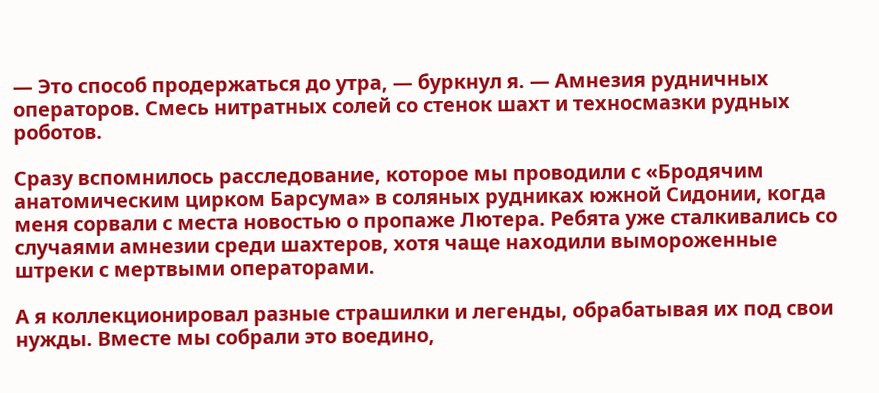— Это способ продержаться до утра, — буркнул я. — Амнезия рудничных операторов. Смесь нитратных солей со стенок шахт и техносмазки рудных роботов.

Сразу вспомнилось расследование, которое мы проводили с «Бродячим анатомическим цирком Барсума» в соляных рудниках южной Сидонии, когда меня сорвали с места новостью о пропаже Лютера. Ребята уже сталкивались со случаями амнезии среди шахтеров, хотя чаще находили вымороженные штреки с мертвыми операторами.

А я коллекционировал разные страшилки и легенды, обрабатывая их под свои нужды. Вместе мы собрали это воедино,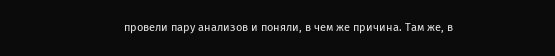провели пару анализов и поняли, в чем же причина. Там же, в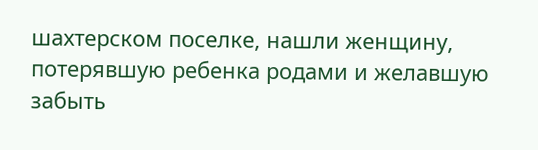шахтерском поселке, нашли женщину, потерявшую ребенка родами и желавшую забыть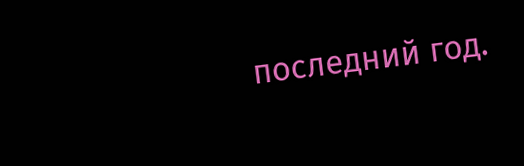последний год.